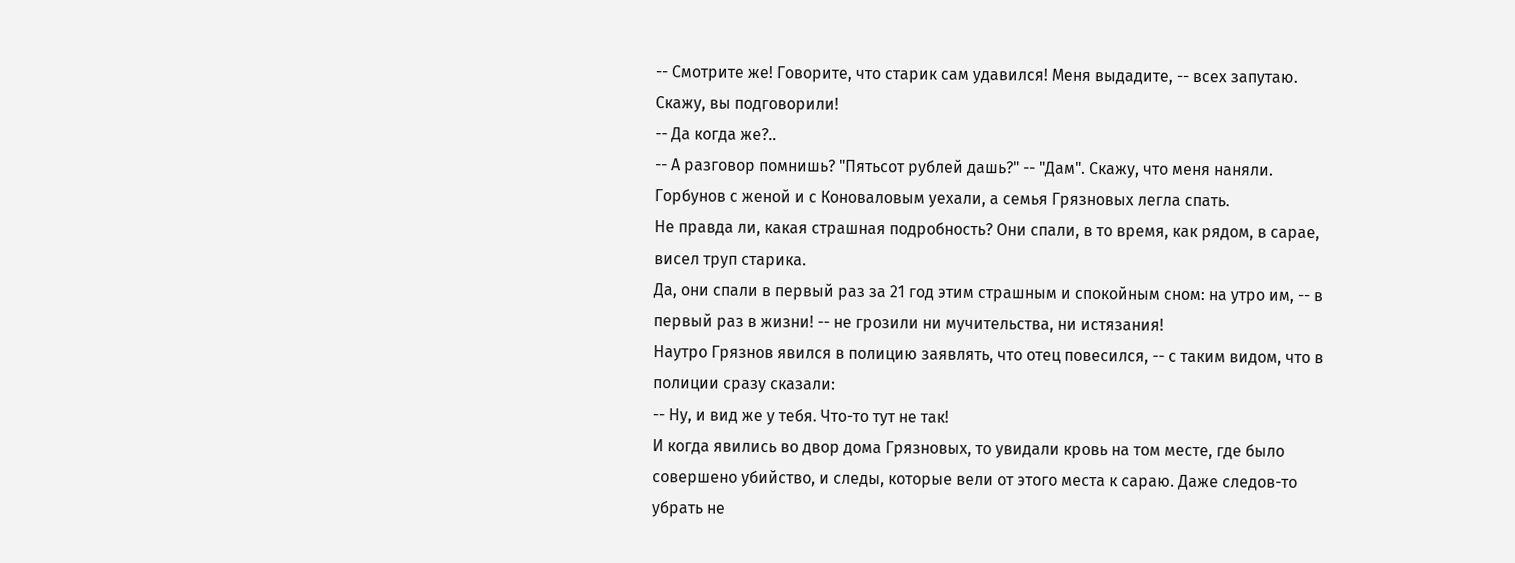-- Смотрите же! Говорите, что старик сам удавился! Меня выдадите, -- всех запутаю. Скажу, вы подговорили!
-- Да когда же?..
-- А разговор помнишь? "Пятьсот рублей дашь?" -- "Дам". Скажу, что меня наняли.
Горбунов с женой и с Коноваловым уехали, а семья Грязновых легла спать.
Не правда ли, какая страшная подробность? Они спали, в то время, как рядом, в сарае, висел труп старика.
Да, они спали в первый раз за 21 год этим страшным и спокойным сном: на утро им, -- в первый раз в жизни! -- не грозили ни мучительства, ни истязания!
Наутро Грязнов явился в полицию заявлять, что отец повесился, -- с таким видом, что в полиции сразу сказали:
-- Ну, и вид же у тебя. Что-то тут не так!
И когда явились во двор дома Грязновых, то увидали кровь на том месте, где было совершено убийство, и следы, которые вели от этого места к сараю. Даже следов-то убрать не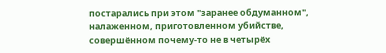постарались при этом "заранее обдуманном", налаженном, приготовленном убийстве, совершённом почему-то не в четырёх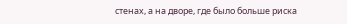стенах, а на дворе, где было больше риска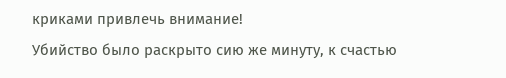криками привлечь внимание!
Убийство было раскрыто сию же минуту, к счастью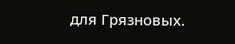для Грязновых.